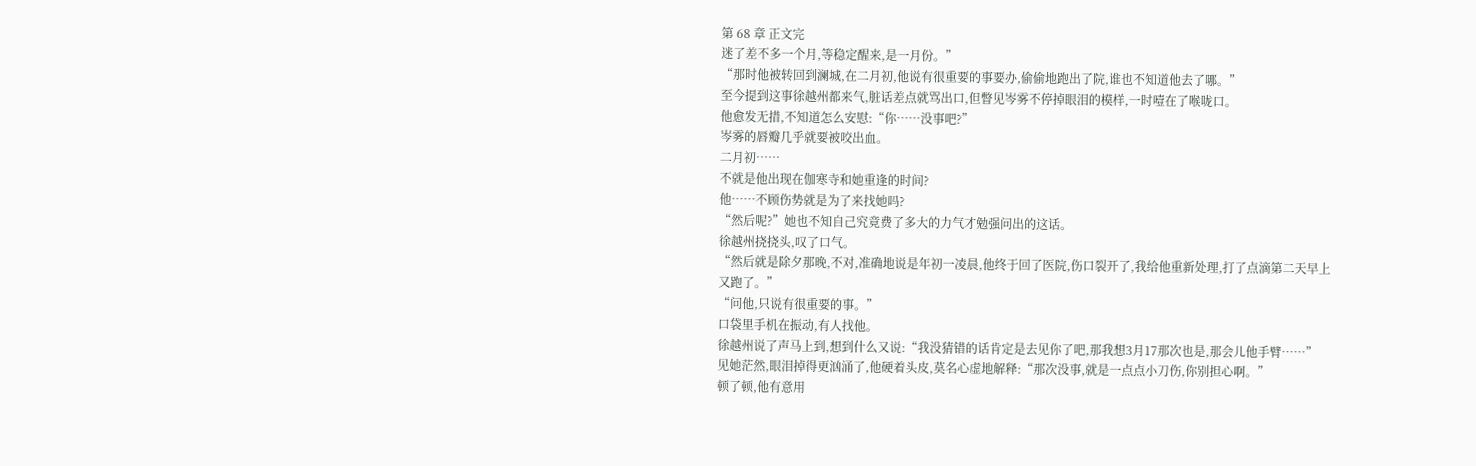第 68 章 正文完
迷了差不多一个月,等稳定醒来,是一月份。”
“那时他被转回到澜城,在二月初,他说有很重要的事要办,偷偷地跑出了院,谁也不知道他去了哪。”
至今提到这事徐越州都来气,脏话差点就骂出口,但瞥见岑雾不停掉眼泪的模样,一时噎在了喉咙口。
他愈发无措,不知道怎么安慰:“你……没事吧?”
岑雾的唇瓣几乎就要被咬出血。
二月初……
不就是他出现在伽寒寺和她重逢的时间?
他……不顾伤势就是为了来找她吗?
“然后呢?”她也不知自己究竟费了多大的力气才勉强问出的这话。
徐越州挠挠头,叹了口气。
“然后就是除夕那晚,不对,准确地说是年初一凌晨,他终于回了医院,伤口裂开了,我给他重新处理,打了点滴第二天早上又跑了。”
“问他,只说有很重要的事。”
口袋里手机在振动,有人找他。
徐越州说了声马上到,想到什么又说:“我没猜错的话肯定是去见你了吧,那我想3月17那次也是,那会儿他手臂……”
见她茫然,眼泪掉得更汹涌了,他硬着头皮,莫名心虚地解释:“那次没事,就是一点点小刀伤,你别担心啊。”
顿了顿,他有意用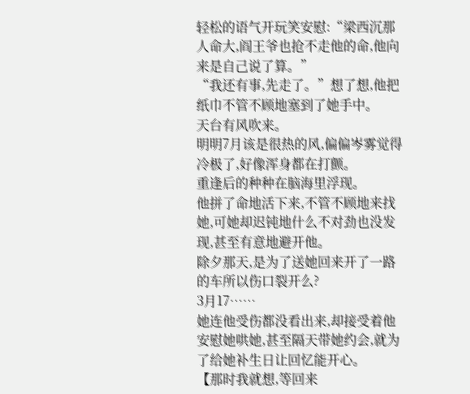轻松的语气开玩笑安慰:“梁西沉那人命大,阎王爷也抢不走他的命,他向来是自己说了算。”
“我还有事,先走了。”想了想,他把纸巾不管不顾地塞到了她手中。
天台有风吹来。
明明7月该是很热的风,偏偏岑雾觉得冷极了,好像浑身都在打颤。
重逢后的种种在脑海里浮现。
他拼了命地活下来,不管不顾地来找她,可她却迟钝地什么不对劲也没发现,甚至有意地避开他。
除夕那天,是为了送她回来开了一路的车所以伤口裂开么?
3月17……
她连他受伤都没看出来,却接受着他安慰她哄她,甚至隔天带她约会,就为了给她补生日让回忆能开心。
【那时我就想,等回来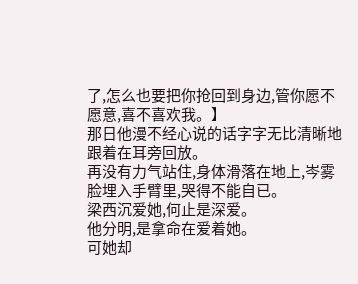了,怎么也要把你抢回到身边,管你愿不愿意,喜不喜欢我。】
那日他漫不经心说的话字字无比清晰地跟着在耳旁回放。
再没有力气站住,身体滑落在地上,岑雾脸埋入手臂里,哭得不能自已。
梁西沉爱她,何止是深爱。
他分明,是拿命在爱着她。
可她却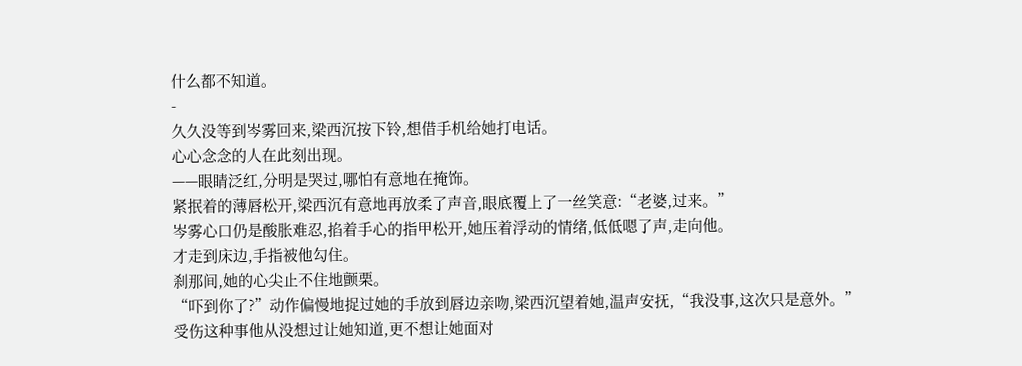什么都不知道。
-
久久没等到岑雾回来,梁西沉按下铃,想借手机给她打电话。
心心念念的人在此刻出现。
——眼睛泛红,分明是哭过,哪怕有意地在掩饰。
紧抿着的薄唇松开,梁西沉有意地再放柔了声音,眼底覆上了一丝笑意:“老婆,过来。”
岑雾心口仍是酸胀难忍,掐着手心的指甲松开,她压着浮动的情绪,低低嗯了声,走向他。
才走到床边,手指被他勾住。
刹那间,她的心尖止不住地颤栗。
“吓到你了?”动作偏慢地捉过她的手放到唇边亲吻,梁西沉望着她,温声安抚,“我没事,这次只是意外。”
受伤这种事他从没想过让她知道,更不想让她面对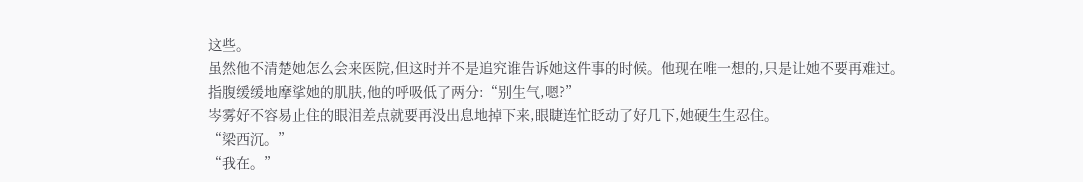这些。
虽然他不清楚她怎么会来医院,但这时并不是追究谁告诉她这件事的时候。他现在唯一想的,只是让她不要再难过。
指腹缓缓地摩挲她的肌肤,他的呼吸低了两分:“别生气,嗯?”
岑雾好不容易止住的眼泪差点就要再没出息地掉下来,眼睫连忙眨动了好几下,她硬生生忍住。
“梁西沉。”
“我在。”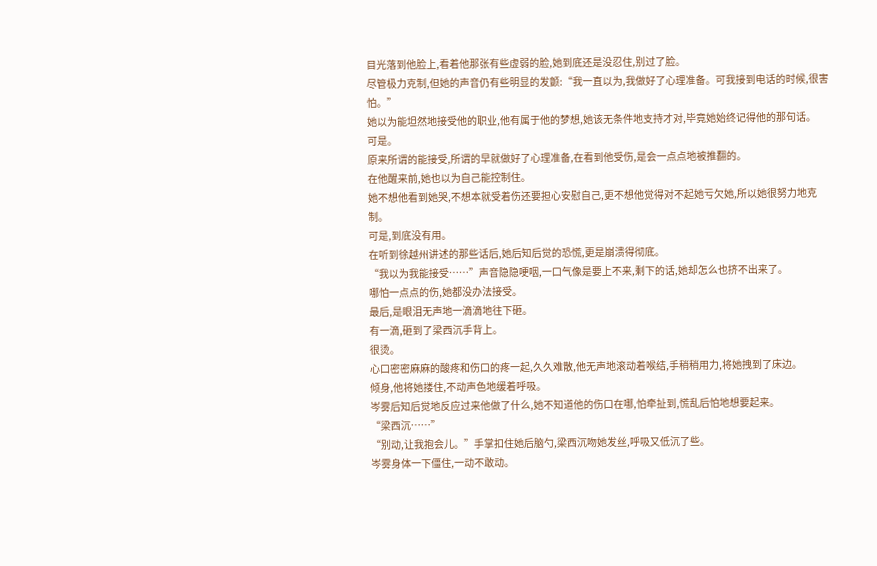目光落到他脸上,看着他那张有些虚弱的脸,她到底还是没忍住,别过了脸。
尽管极力克制,但她的声音仍有些明显的发颤:“我一直以为,我做好了心理准备。可我接到电话的时候,很害怕。”
她以为能坦然地接受他的职业,他有属于他的梦想,她该无条件地支持才对,毕竟她始终记得他的那句话。
可是。
原来所谓的能接受,所谓的早就做好了心理准备,在看到他受伤,是会一点点地被推翻的。
在他醒来前,她也以为自己能控制住。
她不想他看到她哭,不想本就受着伤还要担心安慰自己,更不想他觉得对不起她亏欠她,所以她很努力地克制。
可是,到底没有用。
在听到徐越州讲述的那些话后,她后知后觉的恐慌,更是崩溃得彻底。
“我以为我能接受……”声音隐隐哽咽,一口气像是要上不来,剩下的话,她却怎么也挤不出来了。
哪怕一点点的伤,她都没办法接受。
最后,是眼泪无声地一滴滴地往下砸。
有一滴,砸到了梁西沉手背上。
很烫。
心口密密麻麻的酸疼和伤口的疼一起,久久难散,他无声地滚动着喉结,手稍稍用力,将她拽到了床边。
倾身,他将她搂住,不动声色地缓着呼吸。
岑雾后知后觉地反应过来他做了什么,她不知道他的伤口在哪,怕牵扯到,慌乱后怕地想要起来。
“梁西沉……”
“别动,让我抱会儿。”手掌扣住她后脑勺,梁西沉吻她发丝,呼吸又低沉了些。
岑雾身体一下僵住,一动不敢动。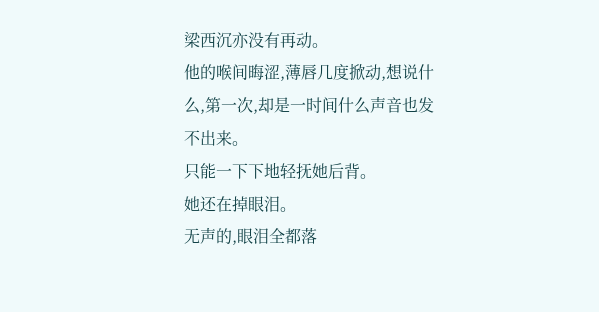梁西沉亦没有再动。
他的喉间晦涩,薄唇几度掀动,想说什么,第一次,却是一时间什么声音也发不出来。
只能一下下地轻抚她后背。
她还在掉眼泪。
无声的,眼泪全都落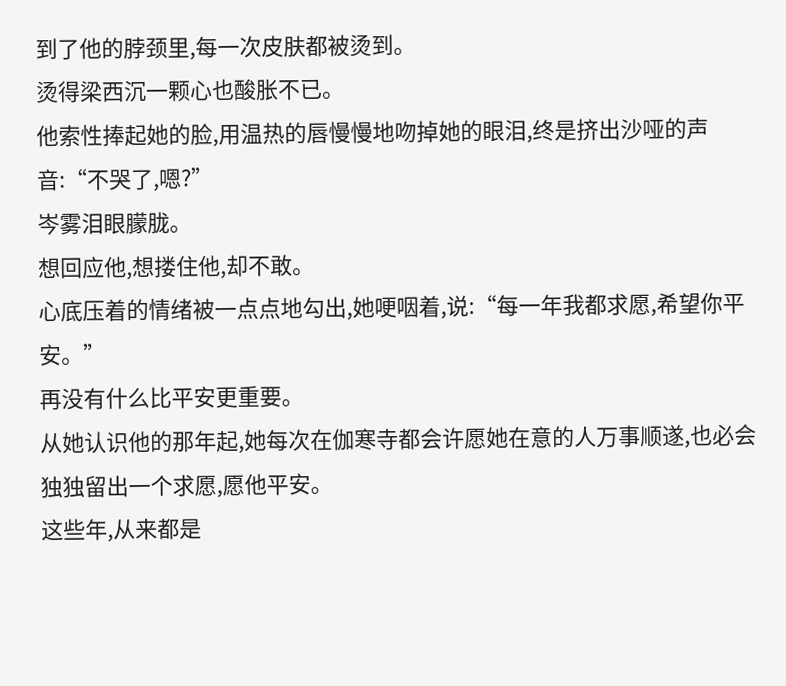到了他的脖颈里,每一次皮肤都被烫到。
烫得梁西沉一颗心也酸胀不已。
他索性捧起她的脸,用温热的唇慢慢地吻掉她的眼泪,终是挤出沙哑的声音:“不哭了,嗯?”
岑雾泪眼朦胧。
想回应他,想搂住他,却不敢。
心底压着的情绪被一点点地勾出,她哽咽着,说:“每一年我都求愿,希望你平安。”
再没有什么比平安更重要。
从她认识他的那年起,她每次在伽寒寺都会许愿她在意的人万事顺遂,也必会独独留出一个求愿,愿他平安。
这些年,从来都是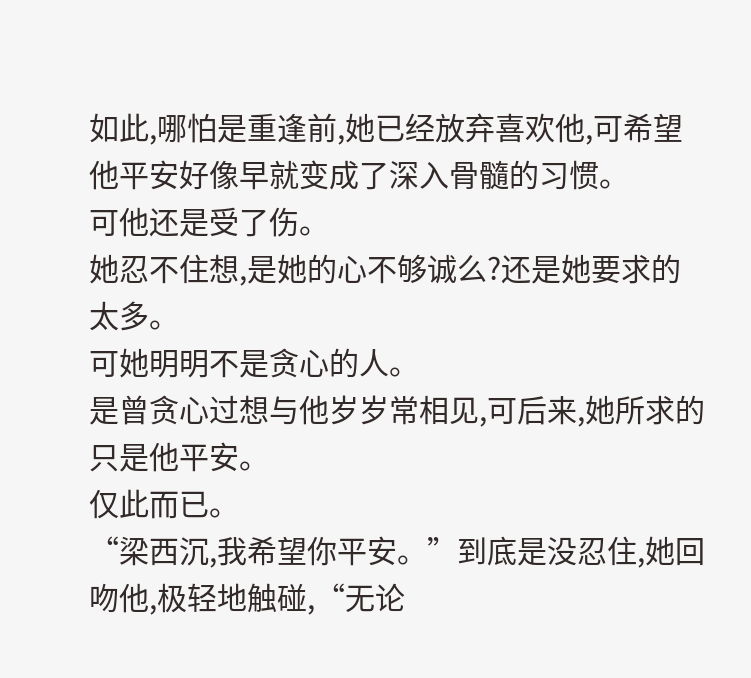如此,哪怕是重逢前,她已经放弃喜欢他,可希望他平安好像早就变成了深入骨髓的习惯。
可他还是受了伤。
她忍不住想,是她的心不够诚么?还是她要求的太多。
可她明明不是贪心的人。
是曾贪心过想与他岁岁常相见,可后来,她所求的只是他平安。
仅此而已。
“梁西沉,我希望你平安。”到底是没忍住,她回吻他,极轻地触碰,“无论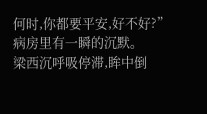何时,你都要平安,好不好?”
病房里有一瞬的沉默。
梁西沉呼吸停滞,眸中倒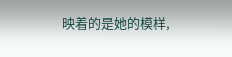映着的是她的模样,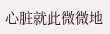心脏就此微微地